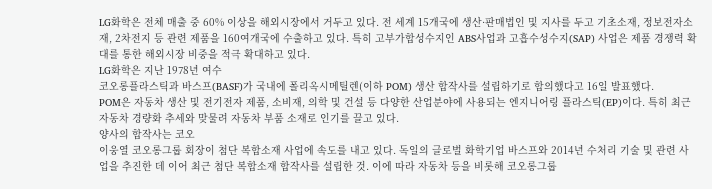LG화학은 전체 매출 중 60% 이상을 해외시장에서 거두고 있다. 전 세계 15개국에 생산·판매법인 및 지사를 두고 기초소재, 정보전자소재, 2차전지 등 관련 제품을 160여개국에 수출하고 있다. 특히 고부가합성수지인 ABS사업과 고흡수성수지(SAP) 사업은 제품 경쟁력 확대를 통한 해외시장 비중을 적극 확대하고 있다.
LG화학은 지난 1978년 여수
코오롱플라스틱과 바스프(BASF)가 국내에 폴리옥시메틸렌(이하 POM) 생산 합작사를 설립하기로 합의했다고 16일 발표했다.
POM은 자동차 생산 및 전기전자 제품, 소비재, 의학 및 건설 등 다양한 산업분야에 사용되는 엔지니어링 플라스틱(EP)이다. 특히 최근 자동차 경량화 추세와 맞물려 자동차 부품 소재로 인기를 끌고 있다.
양사의 합작사는 코오
이웅열 코오롱그룹 회장이 첨단 복합소재 사업에 속도를 내고 있다. 독일의 글로벌 화학기업 바스프와 2014년 수처리 기술 및 관련 사업을 추진한 데 이어 최근 첨단 복합소재 합작사를 설립한 것. 이에 따라 자동차 등을 비롯해 코오롱그룹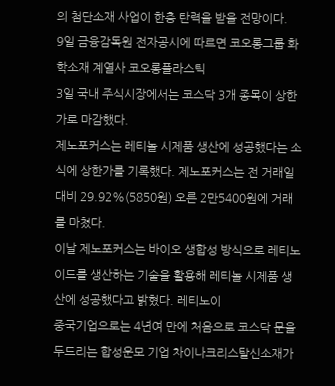의 첨단소재 사업이 한층 탄력을 받을 전망이다.
9일 금융감독원 전자공시에 따르면 코오롱그룹 화학소재 계열사 코오롱플라스틱
3일 국내 주식시장에서는 코스닥 3개 종목이 상한가로 마감했다.
제노포커스는 레티놀 시제품 생산에 성공했다는 소식에 상한가를 기록했다. 제노포커스는 전 거래일 대비 29.92%(5850원) 오른 2만5400원에 거래를 마쳤다.
이날 제노포커스는 바이오 생합성 방식으로 레티노이드를 생산하는 기술을 활용해 레티놀 시제품 생산에 성공했다고 밝혔다. 레티노이
중국기업으로는 4년여 만에 처음으로 코스닥 문을 두드리는 합성운모 기업 차이나크리스탈신소재가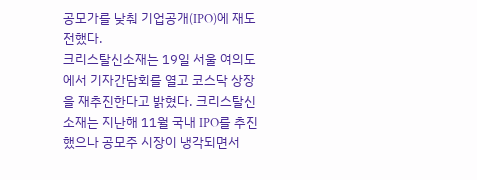공모가를 낮춰 기업공개(IPO)에 재도전했다.
크리스탈신소재는 19일 서울 여의도에서 기자간담회를 열고 코스닥 상장을 재추진한다고 밝혔다. 크리스탈신소재는 지난해 11월 국내 IPO를 추진했으나 공모주 시장이 냉각되면서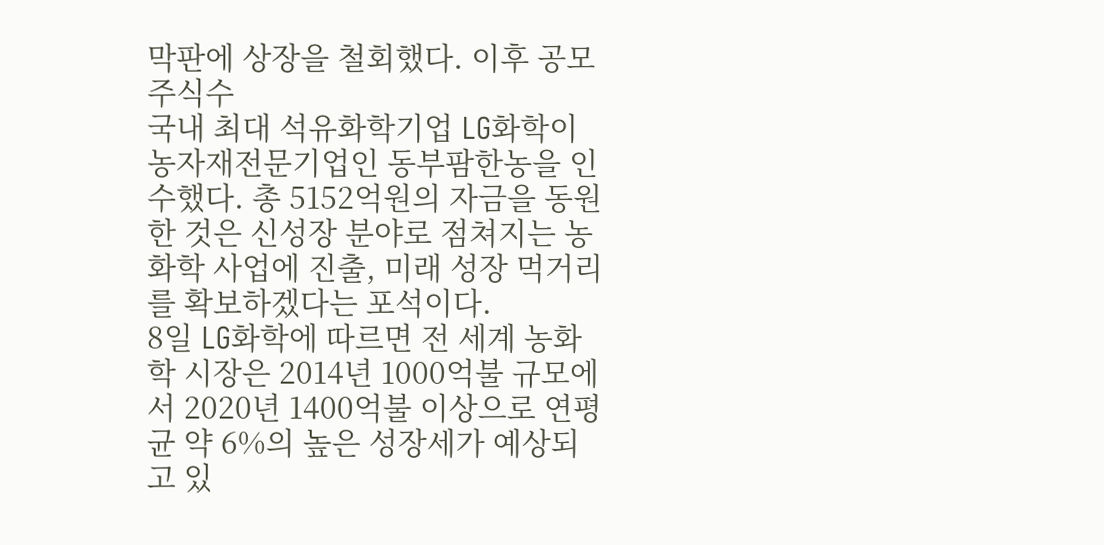막판에 상장을 철회했다. 이후 공모주식수
국내 최대 석유화학기업 LG화학이 농자재전문기업인 동부팜한농을 인수했다. 총 5152억원의 자금을 동원한 것은 신성장 분야로 점쳐지는 농화학 사업에 진출, 미래 성장 먹거리를 확보하겠다는 포석이다.
8일 LG화학에 따르면 전 세계 농화학 시장은 2014년 1000억불 규모에서 2020년 1400억불 이상으로 연평균 약 6%의 높은 성장세가 예상되고 있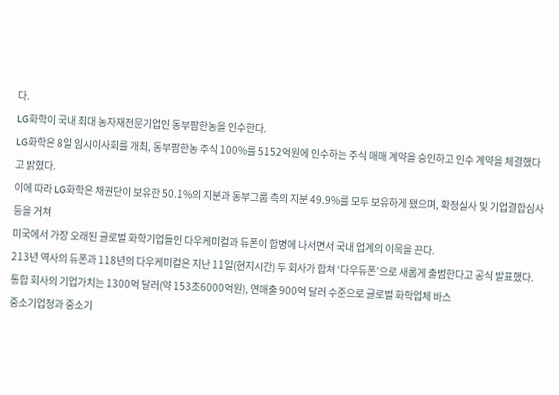다.
LG화학이 국내 최대 농자재전문기업인 동부팜한농을 인수한다.
LG화학은 8일 임시이사회를 개최, 동부팜한농 주식 100%를 5152억원에 인수하는 주식 매매 계약을 승인하고 인수 계약을 체결했다고 밝혔다.
이에 따라 LG화학은 채권단이 보유한 50.1%의 지분과 동부그룹 측의 지분 49.9%를 모두 보유하게 됐으며, 확정실사 및 기업결합심사 등을 거쳐
미국에서 가장 오래된 글로벌 화학기업들인 다우케미컬과 듀폰이 합병에 나서면서 국내 업계의 이목을 끈다.
213년 역사의 듀폰과 118년의 다우케미컬은 지난 11일(현지시간) 두 회사가 합쳐 ‘다우듀폰’으로 새롭게 출범한다고 공식 발표했다. 통합 회사의 기업가치는 1300억 달러(약 153조6000억원), 연매출 900억 달러 수준으로 글로벌 화학업체 바스
중소기업청과 중소기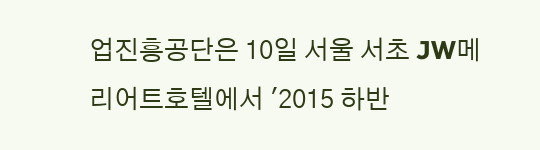업진흥공단은 10일 서울 서초 JW메리어트호텔에서 '2015 하반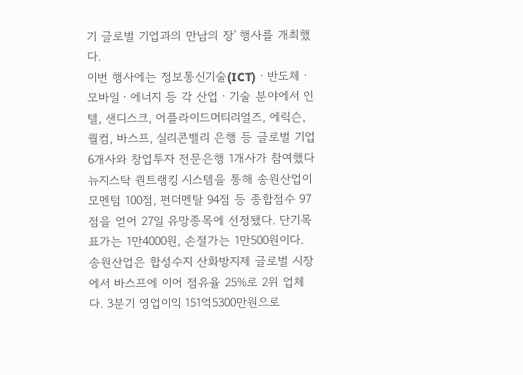기 글로벌 기업과의 만남의 장' 행사를 개최했다.
이번 행사에는 정보통신기술(ICT)ㆍ반도체ㆍ모바일ㆍ에너지 등 각 산업ㆍ기술 분야에서 인텔, 샌디스크, 어플라이드머티리얼즈, 에릭슨, 퀄컴, 바스프, 실리콘밸리 은행 등 글로벌 기업 6개사와 창업투자 전문은행 1개사가 참여했다
뉴지스탁 퀀트랭킹 시스템을 통해 송원산업이 모멘텀 100점, 펀더멘탈 94점 등 종합점수 97점을 얻어 27일 유망종목에 선정됐다. 단기목표가는 1만4000원, 손절가는 1만500원이다.
송원산업은 합성수지 산화방지제 글로벌 시장에서 바스프에 이어 점유율 25%로 2위 업체다. 3분기 영업이익 151억5300만원으로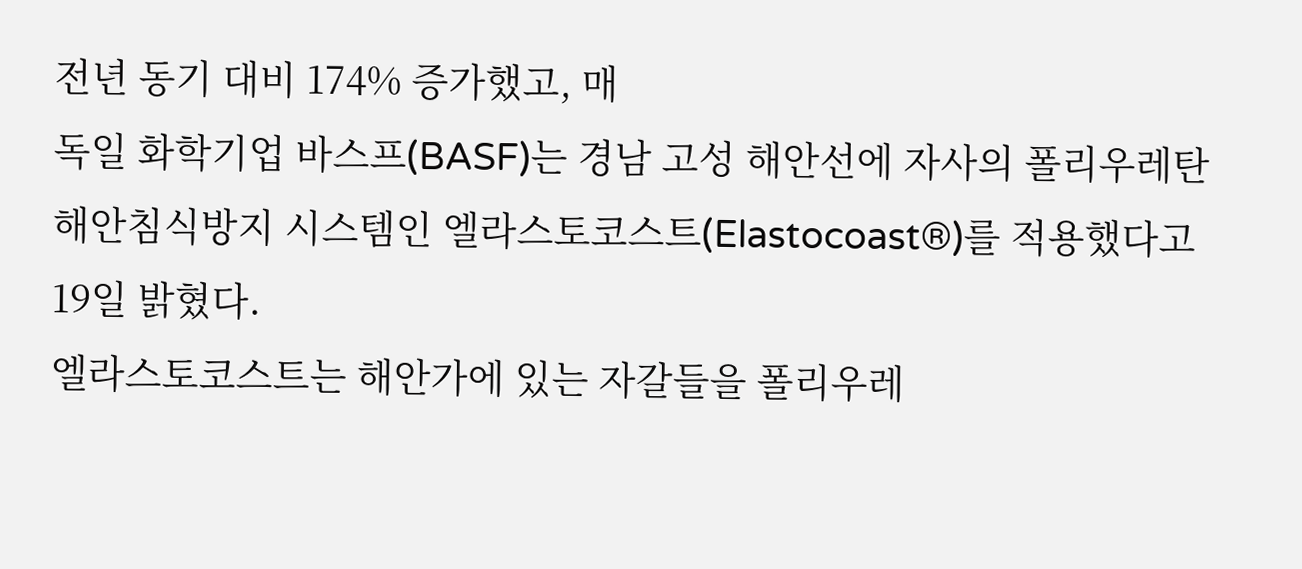전년 동기 대비 174% 증가했고, 매
독일 화학기업 바스프(BASF)는 경남 고성 해안선에 자사의 폴리우레탄 해안침식방지 시스템인 엘라스토코스트(Elastocoast®)를 적용했다고 19일 밝혔다.
엘라스토코스트는 해안가에 있는 자갈들을 폴리우레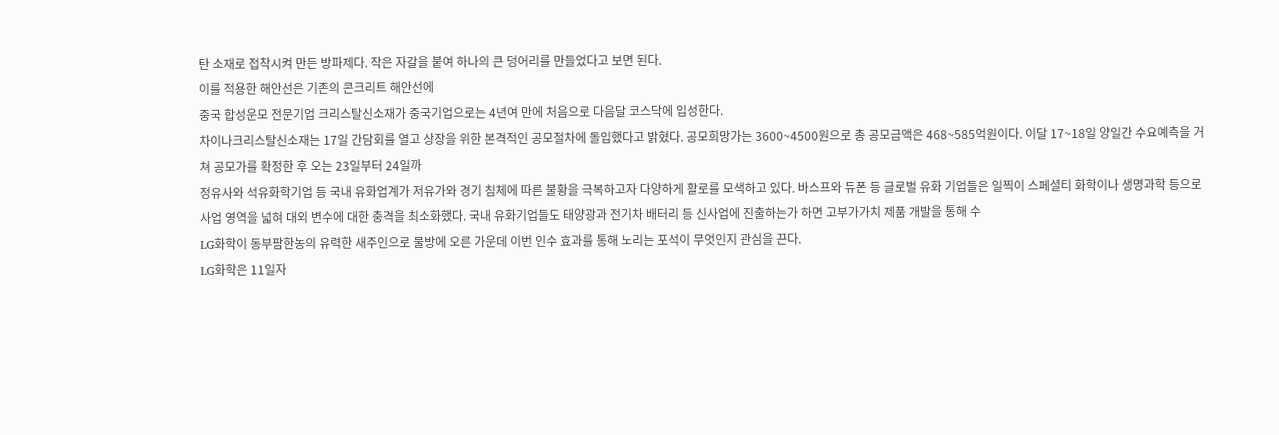탄 소재로 접착시켜 만든 방파제다. 작은 자갈을 붙여 하나의 큰 덩어리를 만들었다고 보면 된다.
이를 적용한 해안선은 기존의 콘크리트 해안선에
중국 합성운모 전문기업 크리스탈신소재가 중국기업으로는 4년여 만에 처음으로 다음달 코스닥에 입성한다.
차이나크리스탈신소재는 17일 간담회를 열고 상장을 위한 본격적인 공모절차에 돌입했다고 밝혔다. 공모희망가는 3600~4500원으로 총 공모금액은 468~585억원이다. 이달 17~18일 양일간 수요예측을 거쳐 공모가를 확정한 후 오는 23일부터 24일까
정유사와 석유화학기업 등 국내 유화업계가 저유가와 경기 침체에 따른 불황을 극복하고자 다양하게 활로를 모색하고 있다. 바스프와 듀폰 등 글로벌 유화 기업들은 일찍이 스페셜티 화학이나 생명과학 등으로 사업 영역을 넓혀 대외 변수에 대한 충격을 최소화했다. 국내 유화기업들도 태양광과 전기차 배터리 등 신사업에 진출하는가 하면 고부가가치 제품 개발을 통해 수
LG화학이 동부팜한농의 유력한 새주인으로 물방에 오른 가운데 이번 인수 효과를 통해 노리는 포석이 무엇인지 관심을 끈다.
LG화학은 11일자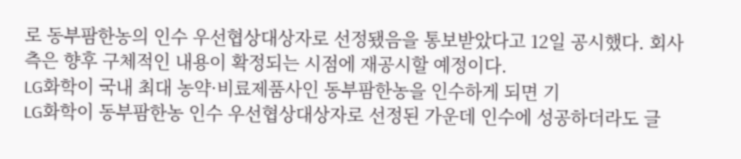로 동부팜한농의 인수 우선협상대상자로 선정됐음을 통보받았다고 12일 공시했다. 회사 측은 향후 구체적인 내용이 확정되는 시점에 재공시할 예정이다.
LG화학이 국내 최대 농약·비료제품사인 동부팜한농을 인수하게 되면 기
LG화학이 동부팜한농 인수 우선협상대상자로 선정된 가운데 인수에 성공하더라도 글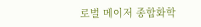로벌 메이저 종합화학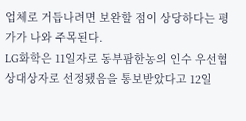업체로 거듭나려면 보완할 점이 상당하다는 평가가 나와 주목된다.
LG화학은 11일자로 동부팜한농의 인수 우선협상대상자로 선정됐음을 통보받았다고 12일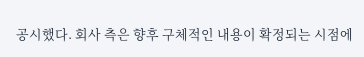공시했다. 회사 측은 향후 구체적인 내용이 확정되는 시점에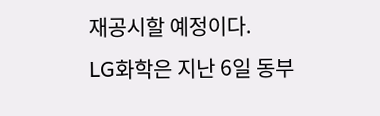재공시할 예정이다.
LG화학은 지난 6일 동부